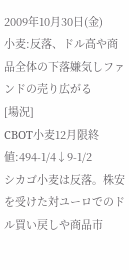2009年10月30日(金)
小麦:反落、ドル高や商品全体の下落嫌気しファンドの売り広がる
[場況]
CBOT小麦12月限終値:494-1/4↓9-1/2
シカゴ小麦は反落。株安を受けた対ユーロでのドル買い戻しや商品市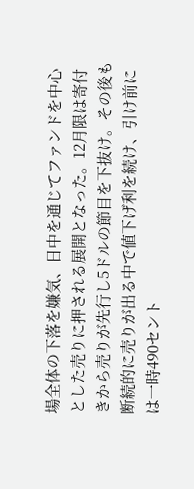場全体の下落を嫌気、日中を通じてファンドを中心とした売りに押される展開となった。12月限は寄付きから売りが先行し5ドルの節目を下抜け。その後も断続的に売りが出る中で値下げ利を続け、引け前には一時490セント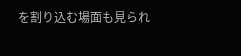を割り込む場面も見られ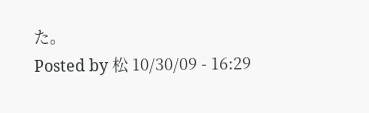た。
Posted by 松 10/30/09 - 16:29